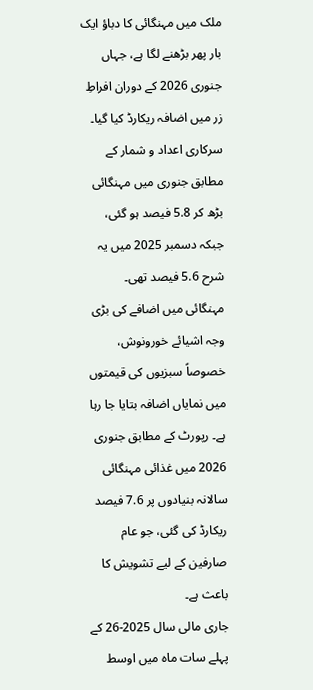ملک میں مہنگائی کا دباؤ ایک بار پھر بڑھنے لگا ہے، جہاں جنوری 2026 کے دوران افراطِ زر میں اضافہ ریکارڈ کیا گیا۔ سرکاری اعداد و شمار کے مطابق جنوری میں مہنگائی بڑھ کر 5.8 فیصد ہو گئی، جبکہ دسمبر 2025 میں یہ شرح 5.6 فیصد تھی۔
مہنگائی میں اضافے کی بڑی وجہ اشیائے خورونوش، خصوصاً سبزیوں کی قیمتوں میں نمایاں اضافہ بتایا جا رہا ہے۔ رپورٹ کے مطابق جنوری 2026 میں غذائی مہنگائی سالانہ بنیادوں پر 7.6 فیصد ریکارڈ کی گئی، جو عام صارفین کے لیے تشویش کا باعث ہے۔
جاری مالی سال 2025-26 کے پہلے سات ماہ میں اوسط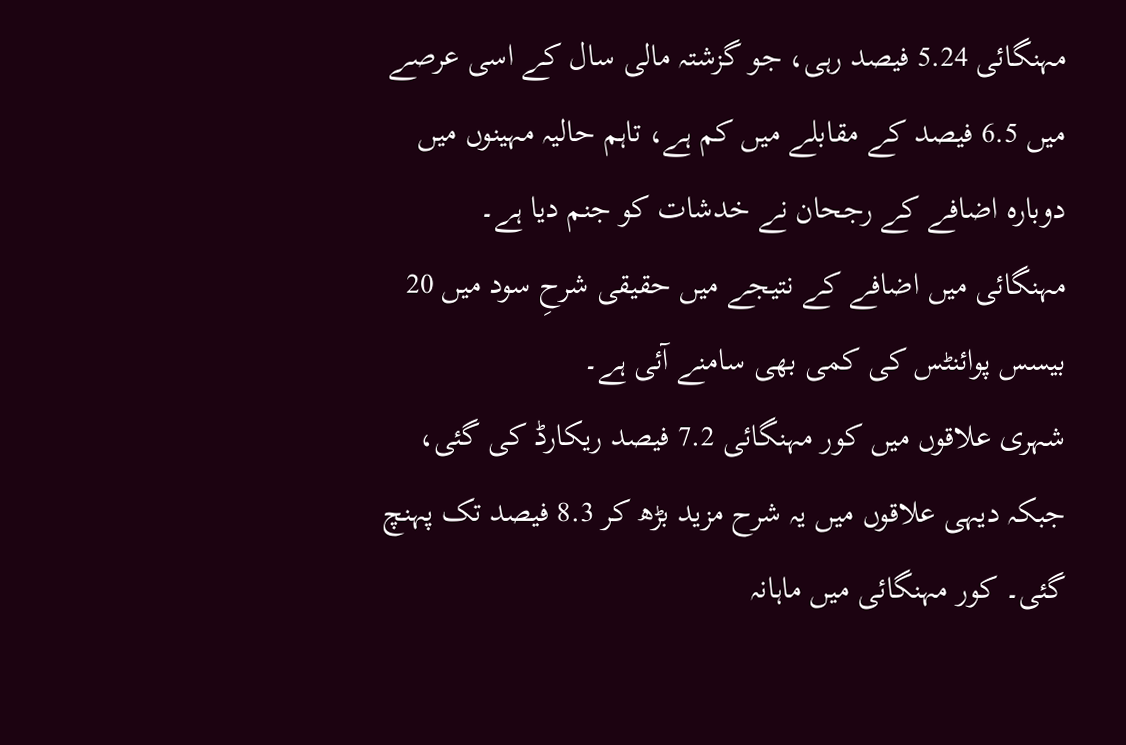مہنگائی 5.24 فیصد رہی، جو گزشتہ مالی سال کے اسی عرصے میں 6.5 فیصد کے مقابلے میں کم ہے، تاہم حالیہ مہینوں میں دوبارہ اضافے کے رجحان نے خدشات کو جنم دیا ہے۔
مہنگائی میں اضافے کے نتیجے میں حقیقی شرحِ سود میں 20 بیسس پوائنٹس کی کمی بھی سامنے آئی ہے۔
شہری علاقوں میں کور مہنگائی 7.2 فیصد ریکارڈ کی گئی، جبکہ دیہی علاقوں میں یہ شرح مزید بڑھ کر 8.3 فیصد تک پہنچ گئی۔ کور مہنگائی میں ماہانہ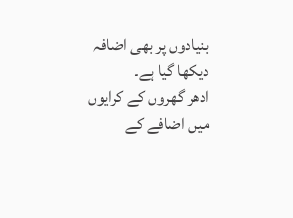بنیادوں پر بھی اضافہ دیکھا گیا ہے۔
ادھر گھروں کے کرایوں میں اضافے کے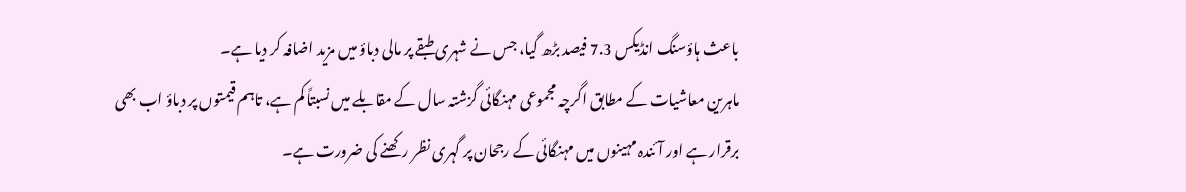باعث ہاؤسنگ انڈیکس 7.3 فیصد بڑھ گیا، جس نے شہری طبقے پر مالی دباؤ میں مزید اضافہ کر دیا ہے۔
ماہرین معاشیات کے مطابق اگرچہ مجموعی مہنگائی گزشتہ سال کے مقابلے میں نسبتاً کم ہے، تاہم قیمتوں پر دباؤ اب بھی برقرار ہے اور آئندہ مہینوں میں مہنگائی کے رجحان پر گہری نظر رکھنے کی ضرورت ہے۔